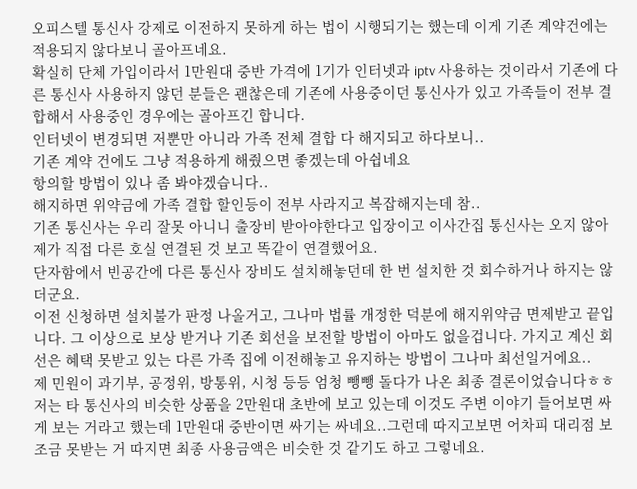오피스텔 통신사 강제로 이전하지 못하게 하는 법이 시행되기는 했는데 이게 기존 계약건에는 적용되지 않다보니 골아프네요.
확실히 단체 가입이라서 1만원대 중반 가격에 1기가 인터넷과 iptv 사용하는 것이라서 기존에 다른 통신사 사용하지 않던 분들은 괜찮은데 기존에 사용중이던 통신사가 있고 가족들이 전부 결합해서 사용중인 경우에는 골아프긴 합니다.
인터넷이 변경되면 저뿐만 아니라 가족 전체 결합 다 해지되고 하다보니..
기존 계약 건에도 그냥 적용하게 해줬으면 좋겠는데 아쉽네요
항의할 방법이 있나 좀 봐야겠습니다..
해지하면 위약금에 가족 결합 할인등이 전부 사라지고 복잡해지는데 참..
기존 통신사는 우리 잘못 아니니 출장비 받아야한다고 입장이고 이사간집 통신사는 오지 않아 제가 직접 다른 호실 연결된 것 보고 똑같이 연결했어요.
단자함에서 빈공간에 다른 통신사 장비도 설치해놓던데 한 번 설치한 것 회수하거나 하지는 않더군요.
이전 신청하면 설치불가 판정 나올거고, 그나마 법률 개정한 덕분에 해지위약금 면제받고 끝입니다. 그 이상으로 보상 받거나 기존 회선을 보전할 방법이 아마도 없을겁니다. 가지고 계신 회선은 혜택 못받고 있는 다른 가족 집에 이전해놓고 유지하는 방법이 그나마 최선일거에요..
제 민원이 과기부, 공정위, 방통위, 시청 등등 엄청 뺑뺑 돌다가 나온 최종 결론이었습니다ㅎㅎ
저는 타 통신사의 비슷한 상품을 2만원대 초반에 보고 있는데 이것도 주변 이야기 들어보면 싸게 보는 거라고 했는데 1만원대 중반이면 싸기는 싸네요..그런데 따지고보면 어차피 대리점 보조금 못받는 거 따지면 최종 사용금액은 비슷한 것 같기도 하고 그렇네요.